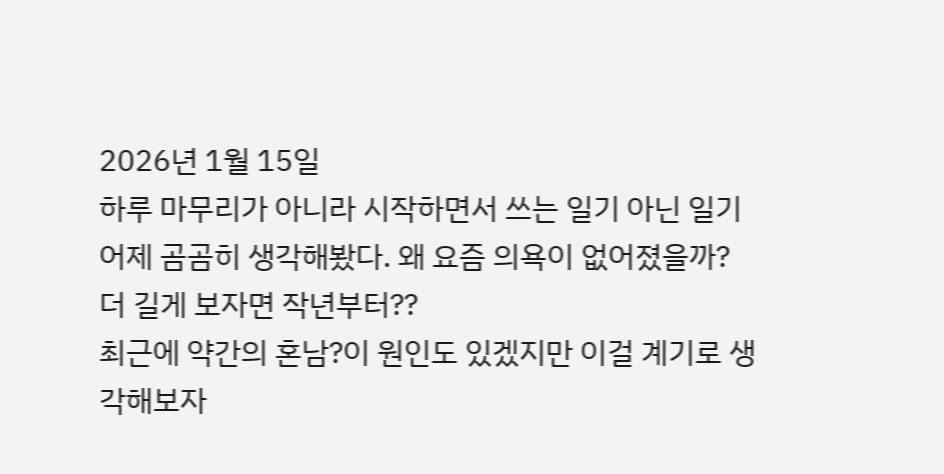2026년 1월 15일
하루 마무리가 아니라 시작하면서 쓰는 일기 아닌 일기
어제 곰곰히 생각해봤다. 왜 요즘 의욕이 없어졌을까? 더 길게 보자면 작년부터??
최근에 약간의 혼남?이 원인도 있겠지만 이걸 계기로 생각해보자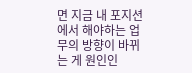면 지금 내 포지션에서 해야하는 업무의 방향이 바뀌는 게 원인인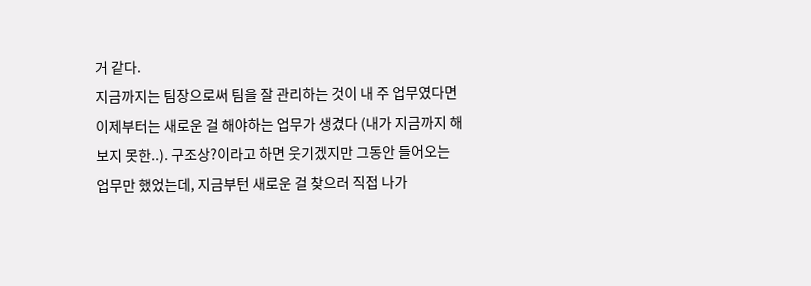거 같다.
지금까지는 팀장으로써 팀을 잘 관리하는 것이 내 주 업무였다면 이제부터는 새로운 걸 해야하는 업무가 생겼다 (내가 지금까지 해보지 못한..). 구조상?이라고 하면 웃기겠지만 그동안 들어오는 업무만 했었는데, 지금부턴 새로운 걸 찾으러 직접 나가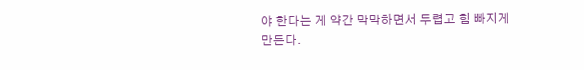야 한다는 게 약간 막막하면서 두렵고 힘 빠지게 만든다.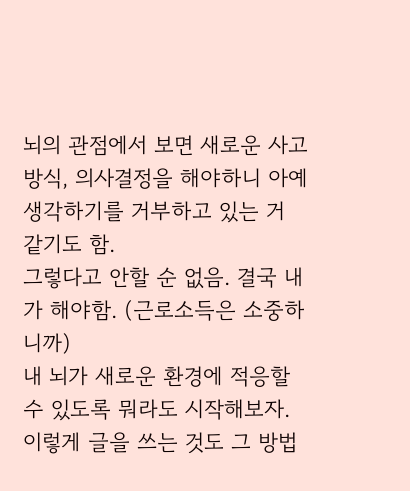뇌의 관점에서 보면 새로운 사고방식, 의사결정을 해야하니 아예 생각하기를 거부하고 있는 거 같기도 함.
그렇다고 안할 순 없음. 결국 내가 해야함. (근로소득은 소중하니까)
내 뇌가 새로운 환경에 적응할 수 있도록 뭐라도 시작해보자.
이렇게 글을 쓰는 것도 그 방법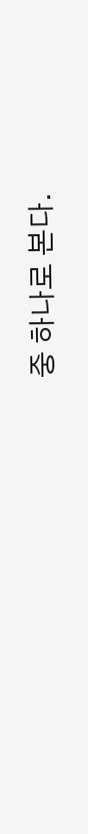중 하나로 본다.